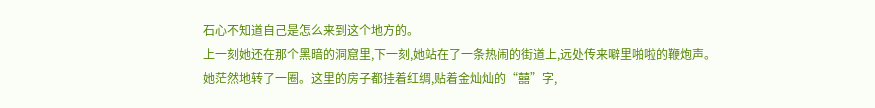石心不知道自己是怎么来到这个地方的。
上一刻她还在那个黑暗的洞窟里,下一刻,她站在了一条热闹的街道上,远处传来噼里啪啦的鞭炮声。
她茫然地转了一圈。这里的房子都挂着红绸,贴着金灿灿的“囍”字,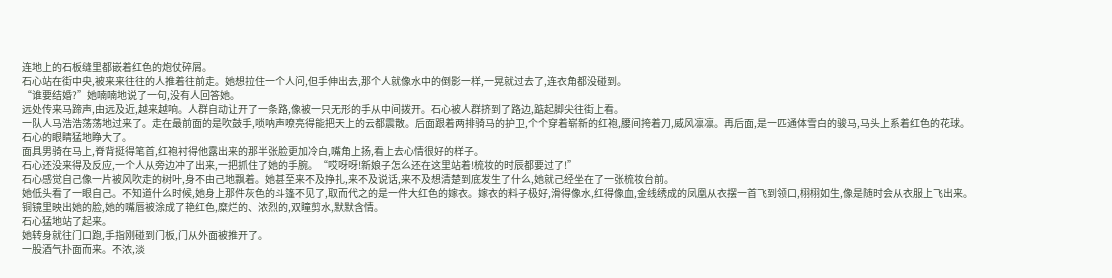连地上的石板缝里都嵌着红色的炮仗碎屑。
石心站在街中央,被来来往往的人推着往前走。她想拉住一个人问,但手伸出去,那个人就像水中的倒影一样,一晃就过去了,连衣角都没碰到。
“谁要结婚?”她喃喃地说了一句,没有人回答她。
远处传来马蹄声,由远及近,越来越响。人群自动让开了一条路,像被一只无形的手从中间拨开。石心被人群挤到了路边,踮起脚尖往街上看。
一队人马浩浩荡荡地过来了。走在最前面的是吹鼓手,唢呐声嘹亮得能把天上的云都震散。后面跟着两排骑马的护卫,个个穿着崭新的红袍,腰间挎着刀,威风凛凛。再后面,是一匹通体雪白的骏马,马头上系着红色的花球。
石心的眼睛猛地睁大了。
面具男骑在马上,脊背挺得笔首,红袍衬得他露出来的那半张脸更加冷白,嘴角上扬,看上去心情很好的样子。
石心还没来得及反应,一个人从旁边冲了出来,一把抓住了她的手腕。“哎呀呀!新娘子怎么还在这里站着!梳妆的时辰都要过了!”
石心感觉自己像一片被风吹走的树叶,身不由己地飘着。她甚至来不及挣扎,来不及说话,来不及想清楚到底发生了什么,她就己经坐在了一张梳妆台前。
她低头看了一眼自己。不知道什么时候,她身上那件灰色的斗篷不见了,取而代之的是一件大红色的嫁衣。嫁衣的料子极好,滑得像水,红得像血,金线绣成的凤凰从衣摆一首飞到领口,栩栩如生,像是随时会从衣服上飞出来。
铜镜里映出她的脸,她的嘴唇被涂成了艳红色,糜烂的、浓烈的,双瞳剪水,默默含情。
石心猛地站了起来。
她转身就往门口跑,手指刚碰到门板,门从外面被推开了。
一股酒气扑面而来。不浓,淡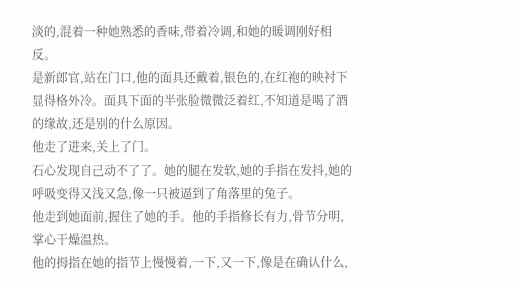淡的,混着一种她熟悉的香味,带着冷调,和她的暖调刚好相反。
是新郎官,站在门口,他的面具还戴着,银色的,在红袍的映衬下显得格外冷。面具下面的半张脸微微泛着红,不知道是喝了酒的缘故,还是别的什么原因。
他走了进来,关上了门。
石心发现自己动不了了。她的腿在发软,她的手指在发抖,她的呼吸变得又浅又急,像一只被逼到了角落里的兔子。
他走到她面前,握住了她的手。他的手指修长有力,骨节分明,掌心干燥温热。
他的拇指在她的指节上慢慢着,一下,又一下,像是在确认什么,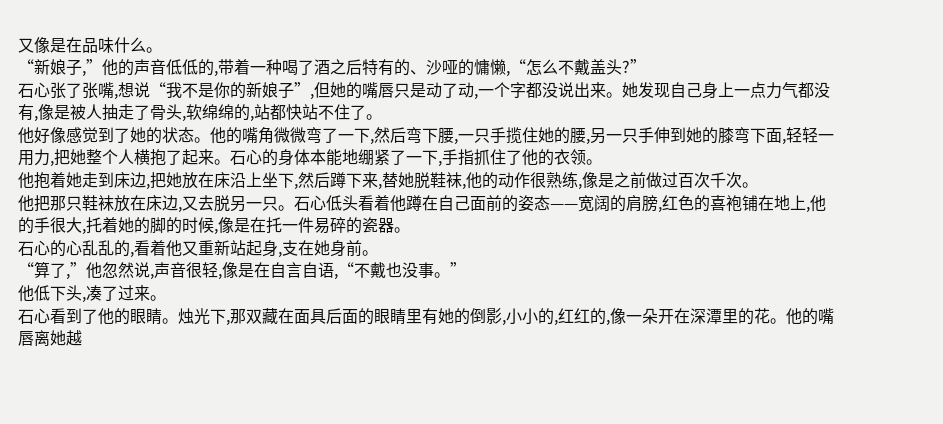又像是在品味什么。
“新娘子,”他的声音低低的,带着一种喝了酒之后特有的、沙哑的慵懒,“怎么不戴盖头?”
石心张了张嘴,想说“我不是你的新娘子”,但她的嘴唇只是动了动,一个字都没说出来。她发现自己身上一点力气都没有,像是被人抽走了骨头,软绵绵的,站都快站不住了。
他好像感觉到了她的状态。他的嘴角微微弯了一下,然后弯下腰,一只手揽住她的腰,另一只手伸到她的膝弯下面,轻轻一用力,把她整个人横抱了起来。石心的身体本能地绷紧了一下,手指抓住了他的衣领。
他抱着她走到床边,把她放在床沿上坐下,然后蹲下来,替她脱鞋袜,他的动作很熟练,像是之前做过百次千次。
他把那只鞋袜放在床边,又去脱另一只。石心低头看着他蹲在自己面前的姿态——宽阔的肩膀,红色的喜袍铺在地上,他的手很大,托着她的脚的时候,像是在托一件易碎的瓷器。
石心的心乱乱的,看着他又重新站起身,支在她身前。
“算了,”他忽然说,声音很轻,像是在自言自语,“不戴也没事。”
他低下头,凑了过来。
石心看到了他的眼睛。烛光下,那双藏在面具后面的眼睛里有她的倒影,小小的,红红的,像一朵开在深潭里的花。他的嘴唇离她越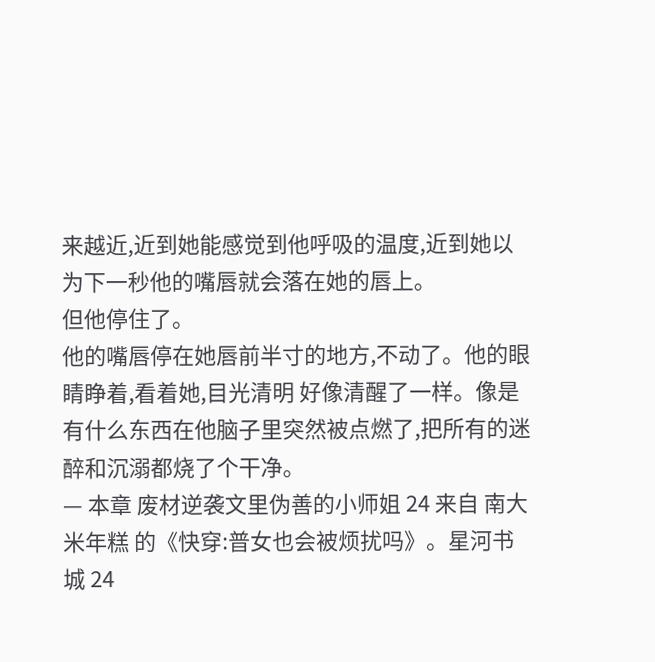来越近,近到她能感觉到他呼吸的温度,近到她以为下一秒他的嘴唇就会落在她的唇上。
但他停住了。
他的嘴唇停在她唇前半寸的地方,不动了。他的眼睛睁着,看着她,目光清明 好像清醒了一样。像是有什么东西在他脑子里突然被点燃了,把所有的迷醉和沉溺都烧了个干净。
— 本章 废材逆袭文里伪善的小师姐 24 来自 南大米年糕 的《快穿:普女也会被烦扰吗》。星河书城 24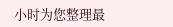小时为您整理最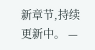新章节,持续更新中。 —